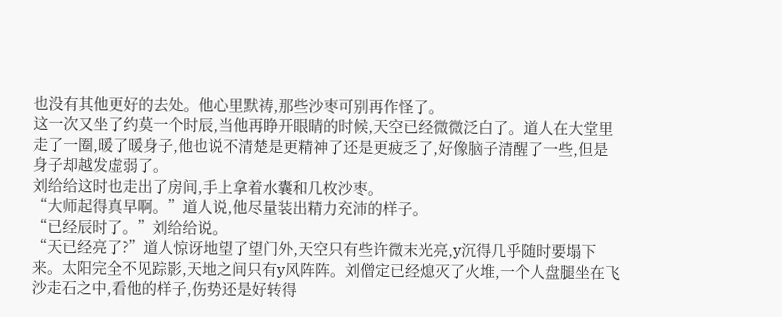也没有其他更好的去处。他心里默祷,那些沙枣可别再作怪了。
这一次又坐了约莫一个时辰,当他再睁开眼睛的时候,天空已经微微泛白了。道人在大堂里走了一圈,暖了暖身子,他也说不清楚是更精神了还是更疲乏了,好像脑子清醒了一些,但是身子却越发虚弱了。
刘给给这时也走出了房间,手上拿着水囊和几枚沙枣。
“大师起得真早啊。”道人说,他尽量装出精力充沛的样子。
“已经辰时了。”刘给给说。
“天已经亮了?”道人惊讶地望了望门外,天空只有些许微末光亮,y沉得几乎随时要塌下来。太阳完全不见踪影,天地之间只有y风阵阵。刘僧定已经熄灭了火堆,一个人盘腿坐在飞沙走石之中,看他的样子,伤势还是好转得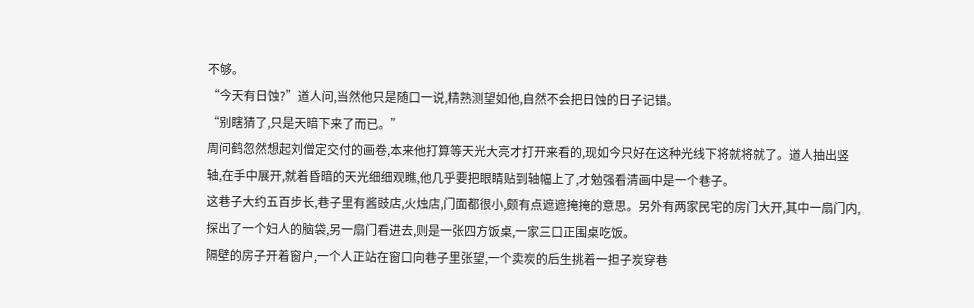不够。
“今天有日蚀?”道人问,当然他只是随口一说,精熟测望如他,自然不会把日蚀的日子记错。
“别瞎猜了,只是天暗下来了而已。”
周问鹤忽然想起刘僧定交付的画卷,本来他打算等天光大亮才打开来看的,现如今只好在这种光线下将就将就了。道人抽出竖轴,在手中展开,就着昏暗的天光细细观瞧,他几乎要把眼睛贴到轴幅上了,才勉强看清画中是一个巷子。
这巷子大约五百步长,巷子里有酱豉店,火烛店,门面都很小,颇有点遮遮掩掩的意思。另外有两家民宅的房门大开,其中一扇门内,探出了一个妇人的脑袋,另一扇门看进去,则是一张四方饭桌,一家三口正围桌吃饭。
隔壁的房子开着窗户,一个人正站在窗口向巷子里张望,一个卖炭的后生挑着一担子炭穿巷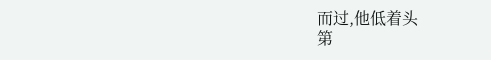而过,他低着头
第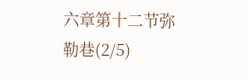六章第十二节弥勒巷(2/5)